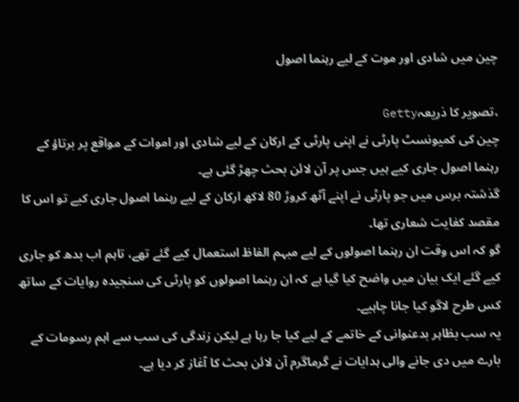چین میں شادی اور موت کے لیے رہنما اصول

،تصویر کا ذریعہGetty
چین کی کمیونسٹ پارٹی نے اپنی پارٹی کے ارکان کے لیے شادی اور اموات کے مواقع پر برتاؤ کے رہنما اصول جاری کیے ہیں جس پر آن لائن بحث چھڑ گئی ہے۔
گذشتہ برس میں جو پارٹی نے اپنے آٹھ کروڑ 80 لاکھ ارکان کے لیے رہنما اصول جاری کیے تو اس کا مقصد کفایت شعاری تھا۔
گو کہ اس وقت ان رہنما اصولوں کے لیے مبہم الفاظ استعمال کیے گئے تھے، تاہم اب بدھ کو جاری کیے گئے ایک بیان میں واضح کیا گیا ہے کہ ان رہنما اصولوں کو پارٹی کی سنجیدہ روایات کے ساتھ کس طرح لاگو کیا جانا چاہیے۔
یہ سب بظاہر بدعنوانی کے خاتمے کے لیے کیا جا رہا ہے لیکن زندگی کی سب سے اہم رسومات کے بارے میں دی جانے والی ہدایات نے گرماگرم آن لائن بحث کا آغاز کر دیا ہے۔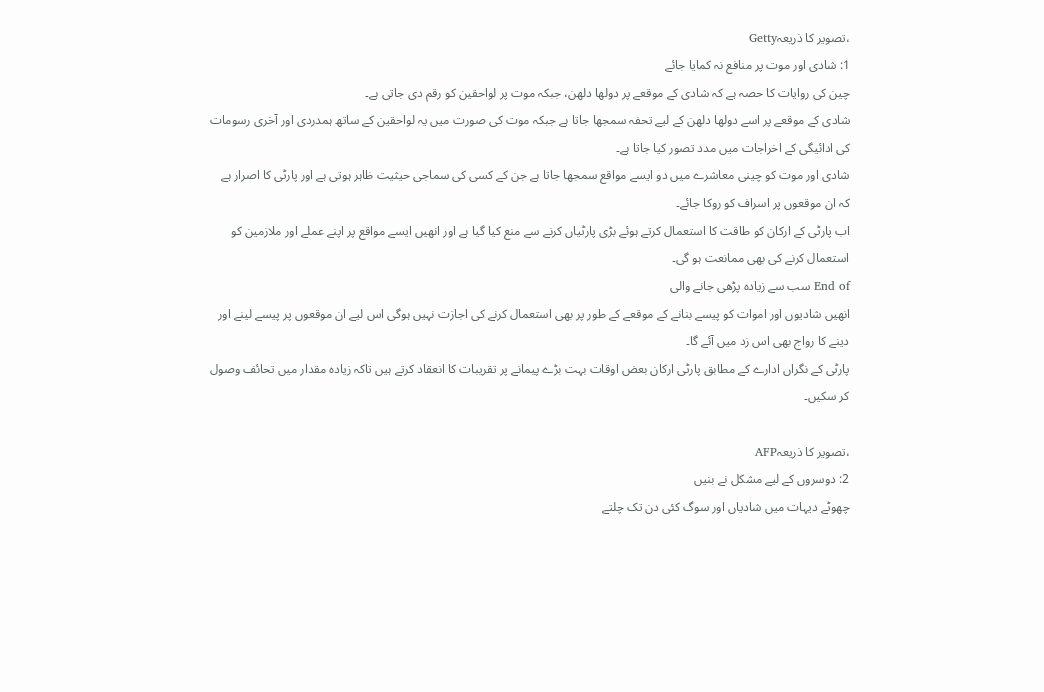،تصویر کا ذریعہGetty
1: شادی اور موت پر منافع نہ کمایا جائے
چین کی روایات کا حصہ ہے کہ شادی کے موقعے پر دولھا دلھن، جبکہ موت پر لواحقین کو رقم دی جاتی ہے۔
شادی کے موقعے پر اسے دولھا دلھن کے لیے تحفہ سمجھا جاتا ہے جبکہ موت کی صورت میں یہ لواحقین کے ساتھ ہمدردی اور آخری رسومات کی ادائیگی کے اخراجات میں مدد تصور کیا جاتا ہے۔
شادی اور موت کو چینی معاشرے میں دو ایسے مواقع سمجھا جاتا ہے جن کے کسی کی سماجی حیثیت ظاہر ہوتی ہے اور پارٹی کا اصرار ہے کہ ان موقعوں پر اسراف کو روکا جائے۔
اب پارٹی کے ارکان کو طاقت کا استعمال کرتے ہوئے بڑی پارٹیاں کرنے سے منع کیا گیا ہے اور انھیں ایسے مواقع پر اپنے عملے اور ملازمین کو استعمال کرنے کی بھی ممانعت ہو گی۔
End of سب سے زیادہ پڑھی جانے والی
انھیں شادیوں اور اموات کو پیسے بنانے کے موقعے کے طور پر بھی استعمال کرنے کی اجازت نہیں ہوگی اس لیے ان موقعوں پر پیسے لینے اور دینے کا رواج بھی اس زد میں آئے گا۔
پارٹی کے نگراں ادارے کے مطابق پارٹی ارکان بعض اوقات بہت بڑے پیمانے پر تقریبات کا انعقاد کرتے ہیں تاکہ زیادہ مقدار میں تحائف وصول کر سکیں۔

،تصویر کا ذریعہAFP
2: دوسروں کے لیے مشکل نے بنیں
چھوٹے دیہات میں شادیاں اور سوگ کئی دن تک چلتے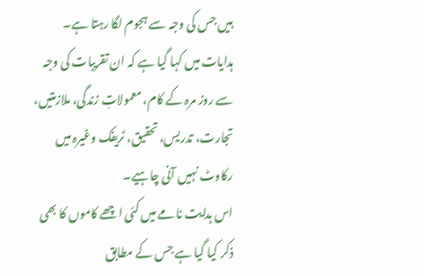ہیں جس کی وجہ سے ہجوم لگا رہتا ہے۔
ہدایات میں کہا گیا ہے کہ ان تقریبات کی وجہ سے روز مرہ کے کام، معمولاتِ زندگی، ملازمتیں، تجارت، تدریس، تحقیق، ٹریفک وغیرہ میں رکاوٹ نہیں آنی چاہیے۔
اس ہدایت نامے میں کئی اچھے کاموں کا بھی ذکر کیا گیا ہے جس کے مطابق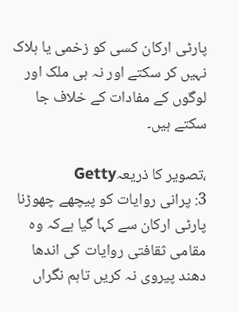پارٹی ارکان کسی کو زخمی یا ہلاک نہیں کر سکتے اور نہ ہی ملک اور لوگوں کے مفادات کے خلاف جا سکتے ہیں۔

،تصویر کا ذریعہGetty
3: پرانی روایات کو پیچھے چھوڑنا
پارٹی ارکان سے کہا گیا ہےکہ وہ مقامی ثقافتی روایات کی اندھا دھند پیروی نہ کریں تاہم نگراں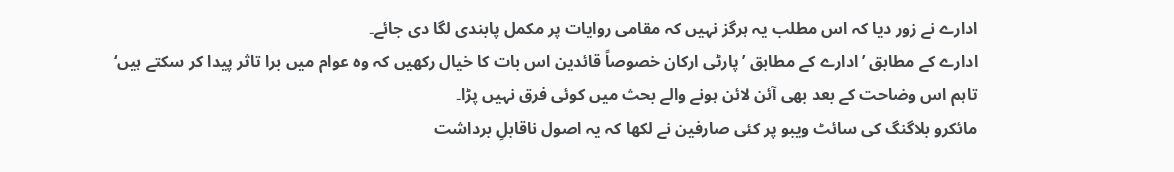ادارے نے زور دیا کہ اس مطلب یہ ہرگز نہیں کہ مقامی روایات پر مکمل پابندی لگا دی جائے۔
ادارے کے مطابق ’ادارے کے مطابق ’پارٹی ارکان خصوصاً قائدین اس بات کا خیال رکھیں کہ وہ عوام میں برا تاثر پیدا کر سکتے ہیں‘
تاہم اس وضاحت کے بعد بھی آئن لائن ہونے والے بحث میں کوئی فرق نہیں پڑا۔
مائکرو بلاگنگ کی سائٹ ویبو پر کئی صارفین نے لکھا کہ یہ اصول ناقابلِ برداشت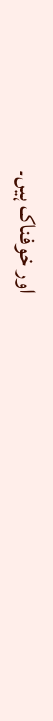اور خوفناک ہیں۔